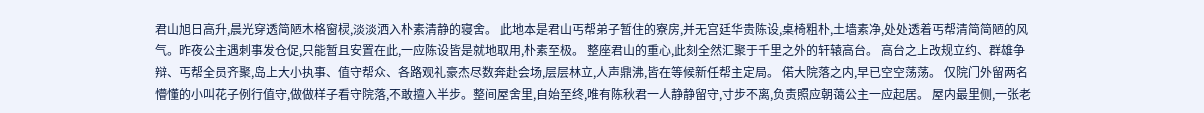君山旭日高升,晨光穿透简陋木格窗棂,淡淡洒入朴素清静的寝舍。 此地本是君山丐帮弟子暂住的寮房,并无宫廷华贵陈设,桌椅粗朴,土墙素净,处处透着丐帮清简简陋的风气。昨夜公主遇刺事发仓促,只能暂且安置在此,一应陈设皆是就地取用,朴素至极。 整座君山的重心,此刻全然汇聚于千里之外的轩辕高台。 高台之上改规立约、群雄争辩、丐帮全员齐聚,岛上大小执事、值守帮众、各路观礼豪杰尽数奔赴会场,层层林立,人声鼎沸,皆在等候新任帮主定局。 偌大院落之内,早已空空荡荡。 仅院门外留两名懵懂的小叫花子例行值守,做做样子看守院落,不敢擅入半步。整间屋舍里,自始至终,唯有陈秋君一人静静留守,寸步不离,负责照应朝蔼公主一应起居。 屋内最里侧,一张老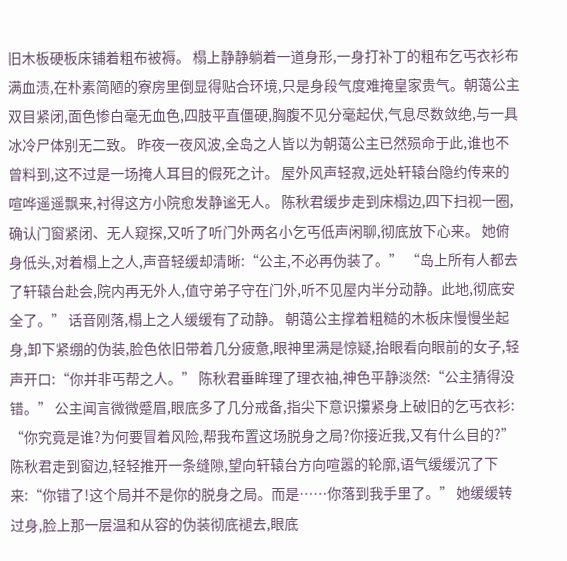旧木板硬板床铺着粗布被褥。 榻上静静躺着一道身形,一身打补丁的粗布乞丐衣衫布满血渍,在朴素简陋的寮房里倒显得贴合环境,只是身段气度难掩皇家贵气。朝蔼公主双目紧闭,面色惨白毫无血色,四肢平直僵硬,胸腹不见分毫起伏,气息尽数敛绝,与一具冰冷尸体别无二致。 昨夜一夜风波,全岛之人皆以为朝蔼公主已然殒命于此,谁也不曾料到,这不过是一场掩人耳目的假死之计。 屋外风声轻寂,远处轩辕台隐约传来的喧哗遥遥飘来,衬得这方小院愈发静谧无人。 陈秋君缓步走到床榻边,四下扫视一圈,确认门窗紧闭、无人窥探,又听了听门外两名小乞丐低声闲聊,彻底放下心来。 她俯身低头,对着榻上之人,声音轻缓却清晰:“公主,不必再伪装了。” “岛上所有人都去了轩辕台赴会,院内再无外人,值守弟子守在门外,听不见屋内半分动静。此地,彻底安全了。” 话音刚落,榻上之人缓缓有了动静。 朝蔼公主撑着粗糙的木板床慢慢坐起身,卸下紧绷的伪装,脸色依旧带着几分疲惫,眼神里满是惊疑,抬眼看向眼前的女子,轻声开口:“你并非丐帮之人。” 陈秋君垂眸理了理衣袖,神色平静淡然:“公主猜得没错。” 公主闻言微微蹙眉,眼底多了几分戒备,指尖下意识攥紧身上破旧的乞丐衣衫: “你究竟是谁?为何要冒着风险,帮我布置这场脱身之局?你接近我,又有什么目的?” 陈秋君走到窗边,轻轻推开一条缝隙,望向轩辕台方向喧嚣的轮廓,语气缓缓沉了下来:“你错了!这个局并不是你的脱身之局。而是……你落到我手里了。” 她缓缓转过身,脸上那一层温和从容的伪装彻底褪去,眼底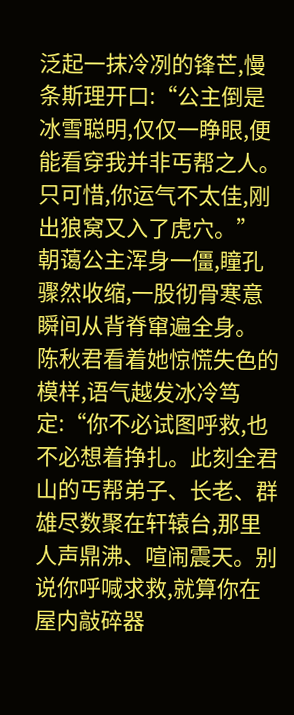泛起一抹冷冽的锋芒,慢条斯理开口:“公主倒是冰雪聪明,仅仅一睁眼,便能看穿我并非丐帮之人。只可惜,你运气不太佳,刚出狼窝又入了虎穴。” 朝蔼公主浑身一僵,瞳孔骤然收缩,一股彻骨寒意瞬间从背脊窜遍全身。 陈秋君看着她惊慌失色的模样,语气越发冰冷笃定:“你不必试图呼救,也不必想着挣扎。此刻全君山的丐帮弟子、长老、群雄尽数聚在轩辕台,那里人声鼎沸、喧闹震天。别说你呼喊求救,就算你在屋内敲碎器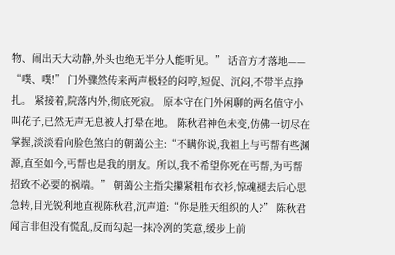物、闹出天大动静,外头也绝无半分人能听见。” 话音方才落地—— “噗、噗!” 门外骤然传来两声极轻的闷哼,短促、沉闷,不带半点挣扎。 紧接着,院落内外,彻底死寂。 原本守在门外闲聊的两名值守小叫花子,已然无声无息被人打晕在地。 陈秋君神色未变,仿佛一切尽在掌握,淡淡看向脸色煞白的朝蔼公主:“不瞒你说,我祖上与丐帮有些渊源,直至如今,丐帮也是我的朋友。所以,我不希望你死在丐帮,为丐帮招致不必要的祸端。” 朝蔼公主指尖攥紧粗布衣衫,惊魂褪去后心思急转,目光锐利地直视陈秋君,沉声道:“你是胜天组织的人?” 陈秋君闻言非但没有慌乱,反而勾起一抹冷冽的笑意,缓步上前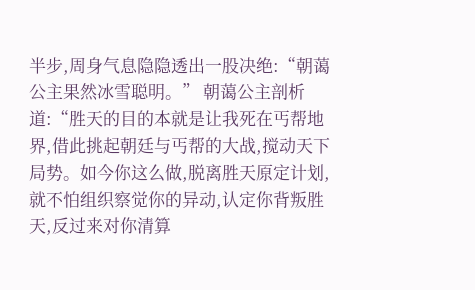半步,周身气息隐隐透出一股决绝:“朝蔼公主果然冰雪聪明。” 朝蔼公主剖析道:“胜天的目的本就是让我死在丐帮地界,借此挑起朝廷与丐帮的大战,搅动天下局势。如今你这么做,脱离胜天原定计划,就不怕组织察觉你的异动,认定你背叛胜天,反过来对你清算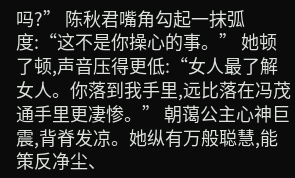吗?” 陈秋君嘴角勾起一抹弧度:“这不是你操心的事。” 她顿了顿,声音压得更低:“女人最了解女人。你落到我手里,远比落在冯茂通手里更凄惨。” 朝蔼公主心神巨震,背脊发凉。她纵有万般聪慧,能策反净尘、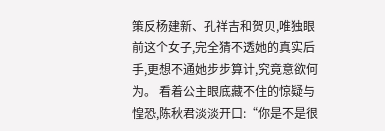策反杨建新、孔祥吉和贺贝,唯独眼前这个女子,完全猜不透她的真实后手,更想不通她步步算计,究竟意欲何为。 看着公主眼底藏不住的惊疑与惶恐,陈秋君淡淡开口:“你是不是很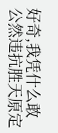好奇,我凭什么敢公然违抗胜天原定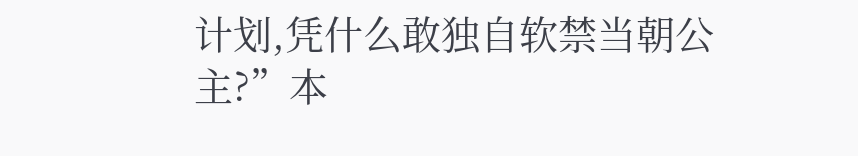计划,凭什么敢独自软禁当朝公主?”本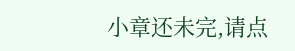小章还未完,请点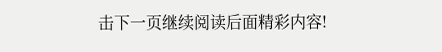击下一页继续阅读后面精彩内容!